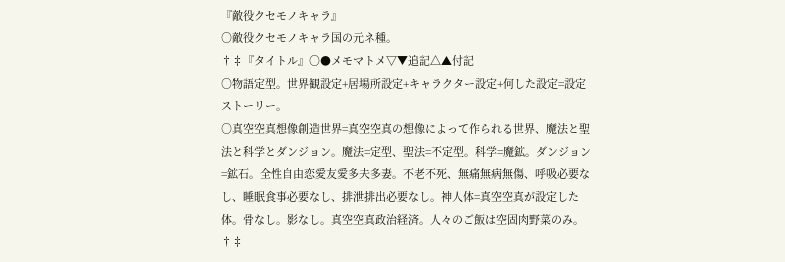『敵役クセモノキャラ』
○敵役クセモノキャラ国の元ネ種。
†‡『タイトル』○●メモマトメ▽▼追記△▲付記
○物語定型。世界観設定+居場所設定+キャラクター設定+何した設定=設定ストーリー。
○真空空真想像創造世界=真空空真の想像によって作られる世界、魔法と聖法と科学とダンジョン。魔法=定型、聖法=不定型。科学=魔鉱。ダンジョン=鉱石。全性自由恋愛友愛多夫多妻。不老不死、無痛無病無傷、呼吸必要なし、睡眠食事必要なし、排泄排出必要なし。神人体=真空空真が設定した体。骨なし。影なし。真空空真政治経済。人々のご飯は空固肉野菜のみ。
†‡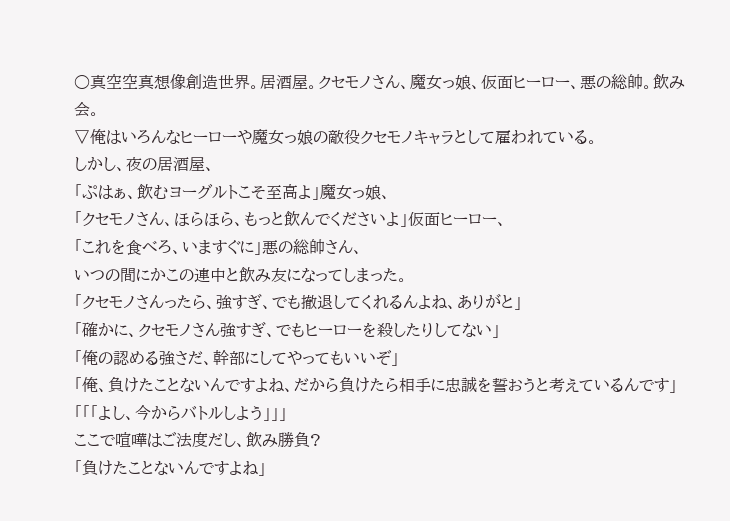○真空空真想像創造世界。居酒屋。クセモノさん、魔女っ娘、仮面ヒーロー、悪の総帥。飲み会。
▽俺はいろんなヒーローや魔女っ娘の敵役クセモノキャラとして雇われている。
しかし、夜の居酒屋、
「ぷはぁ、飲むヨーグルトこそ至高よ」魔女っ娘、
「クセモノさん、ほらほら、もっと飲んでくださいよ」仮面ヒーロー、
「これを食べろ、いますぐに」悪の総帥さん、
いつの間にかこの連中と飲み友になってしまった。
「クセモノさんったら、強すぎ、でも撤退してくれるんよね、ありがと」
「確かに、クセモノさん強すぎ、でもヒーローを殺したりしてない」
「俺の認める強さだ、幹部にしてやってもいいぞ」
「俺、負けたことないんですよね、だから負けたら相手に忠誠を誓おうと考えているんです」
「「「よし、今からバトルしよう」」」
ここで喧嘩はご法度だし、飲み勝負?
「負けたことないんですよね」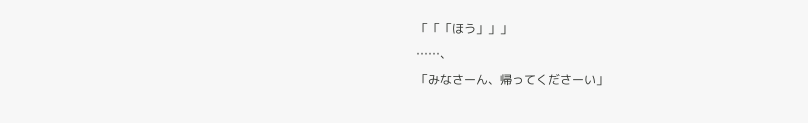「「「ほう」」」
……、
「みなさーん、帰ってくださーい」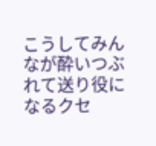こうしてみんなが酔いつぶれて送り役になるクセ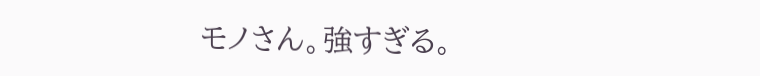モノさん。強すぎる。